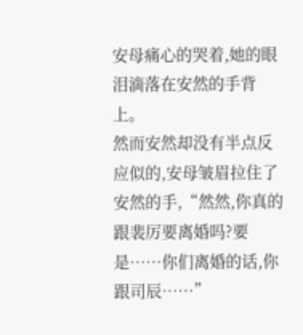安母痛心的哭着,她的眼泪滴落在安然的手背上。
然而安然却没有半点反应似的,安母皱眉拉住了安然的手,“然然,你真的跟裴厉要离婚吗?要是……你们离婚的话,你跟司辰……”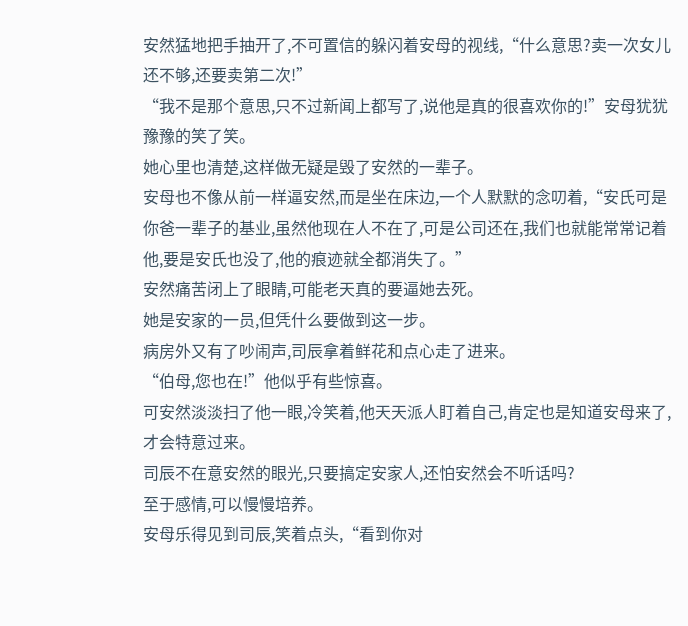安然猛地把手抽开了,不可置信的躲闪着安母的视线,“什么意思?卖一次女儿还不够,还要卖第二次!”
“我不是那个意思,只不过新闻上都写了,说他是真的很喜欢你的!”安母犹犹豫豫的笑了笑。
她心里也清楚,这样做无疑是毁了安然的一辈子。
安母也不像从前一样逼安然,而是坐在床边,一个人默默的念叨着,“安氏可是你爸一辈子的基业,虽然他现在人不在了,可是公司还在,我们也就能常常记着他,要是安氏也没了,他的痕迹就全都消失了。”
安然痛苦闭上了眼睛,可能老天真的要逼她去死。
她是安家的一员,但凭什么要做到这一步。
病房外又有了吵闹声,司辰拿着鲜花和点心走了进来。
“伯母,您也在!”他似乎有些惊喜。
可安然淡淡扫了他一眼,冷笑着,他天天派人盯着自己,肯定也是知道安母来了,才会特意过来。
司辰不在意安然的眼光,只要搞定安家人,还怕安然会不听话吗?
至于感情,可以慢慢培养。
安母乐得见到司辰,笑着点头,“看到你对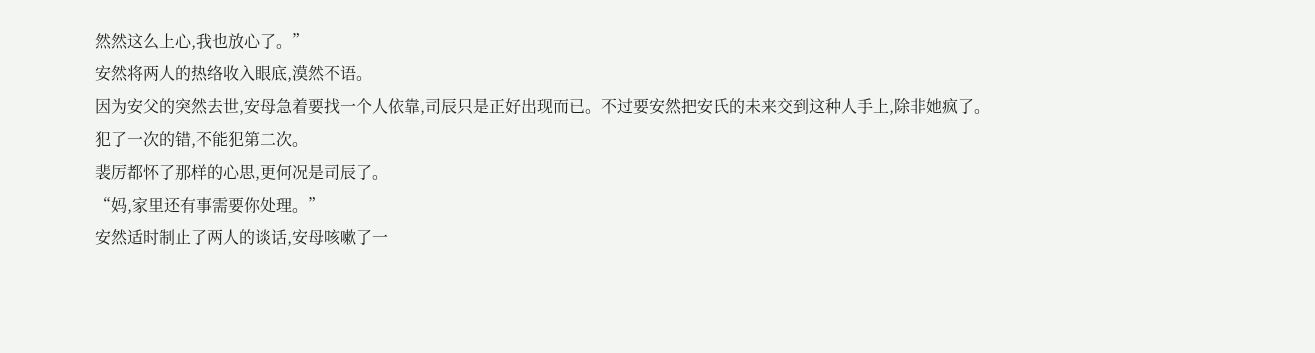然然这么上心,我也放心了。”
安然将两人的热络收入眼底,漠然不语。
因为安父的突然去世,安母急着要找一个人依靠,司辰只是正好出现而已。不过要安然把安氏的未来交到这种人手上,除非她疯了。
犯了一次的错,不能犯第二次。
裴厉都怀了那样的心思,更何况是司辰了。
“妈,家里还有事需要你处理。”
安然适时制止了两人的谈话,安母咳嗽了一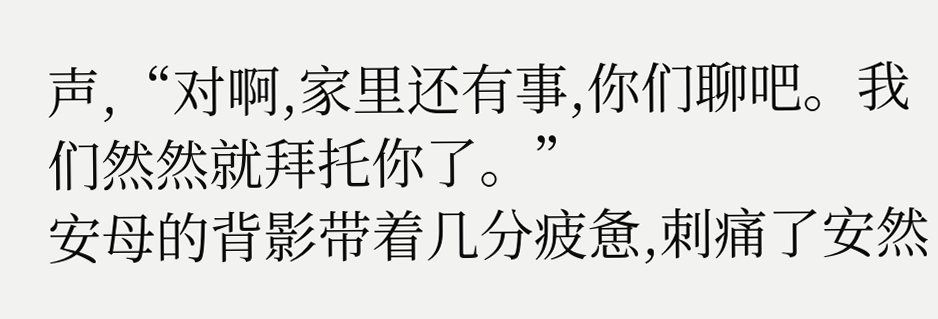声,“对啊,家里还有事,你们聊吧。我们然然就拜托你了。”
安母的背影带着几分疲惫,刺痛了安然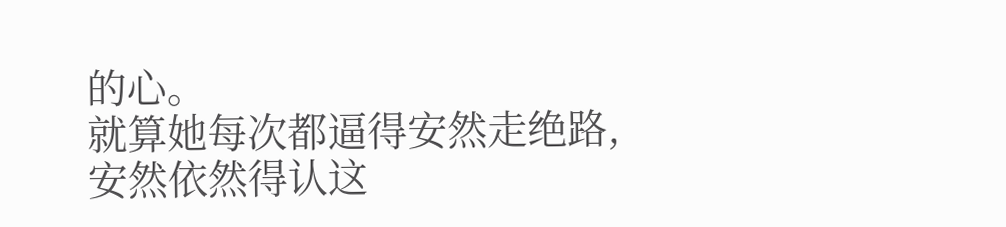的心。
就算她每次都逼得安然走绝路,安然依然得认这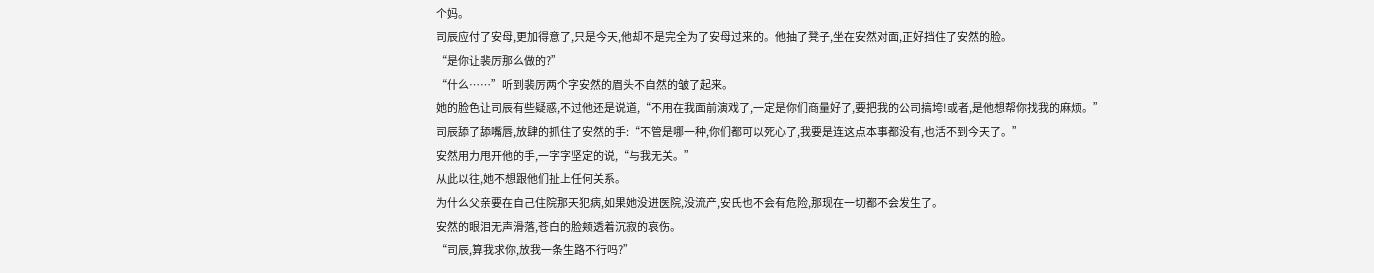个妈。
司辰应付了安母,更加得意了,只是今天,他却不是完全为了安母过来的。他抽了凳子,坐在安然对面,正好挡住了安然的脸。
“是你让裴厉那么做的?”
“什么……”听到裴厉两个字安然的眉头不自然的皱了起来。
她的脸色让司辰有些疑惑,不过他还是说道,“不用在我面前演戏了,一定是你们商量好了,要把我的公司搞垮!或者,是他想帮你找我的麻烦。”
司辰舔了舔嘴唇,放肆的抓住了安然的手:“不管是哪一种,你们都可以死心了,我要是连这点本事都没有,也活不到今天了。”
安然用力甩开他的手,一字字坚定的说,“与我无关。”
从此以往,她不想跟他们扯上任何关系。
为什么父亲要在自己住院那天犯病,如果她没进医院,没流产,安氏也不会有危险,那现在一切都不会发生了。
安然的眼泪无声滑落,苍白的脸颊透着沉寂的哀伤。
“司辰,算我求你,放我一条生路不行吗?”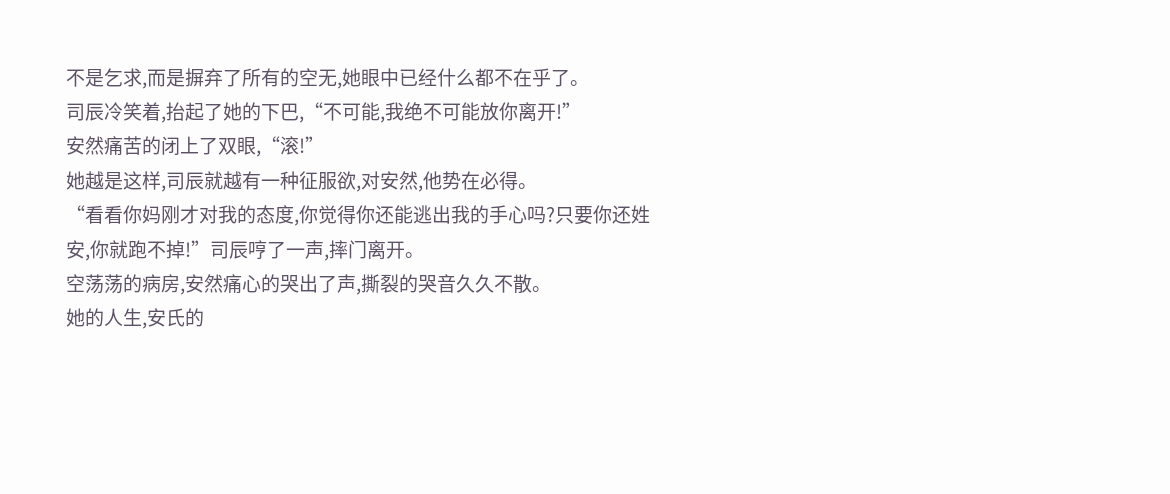不是乞求,而是摒弃了所有的空无,她眼中已经什么都不在乎了。
司辰冷笑着,抬起了她的下巴,“不可能,我绝不可能放你离开!”
安然痛苦的闭上了双眼,“滚!”
她越是这样,司辰就越有一种征服欲,对安然,他势在必得。
“看看你妈刚才对我的态度,你觉得你还能逃出我的手心吗?只要你还姓安,你就跑不掉!”司辰哼了一声,摔门离开。
空荡荡的病房,安然痛心的哭出了声,撕裂的哭音久久不散。
她的人生,安氏的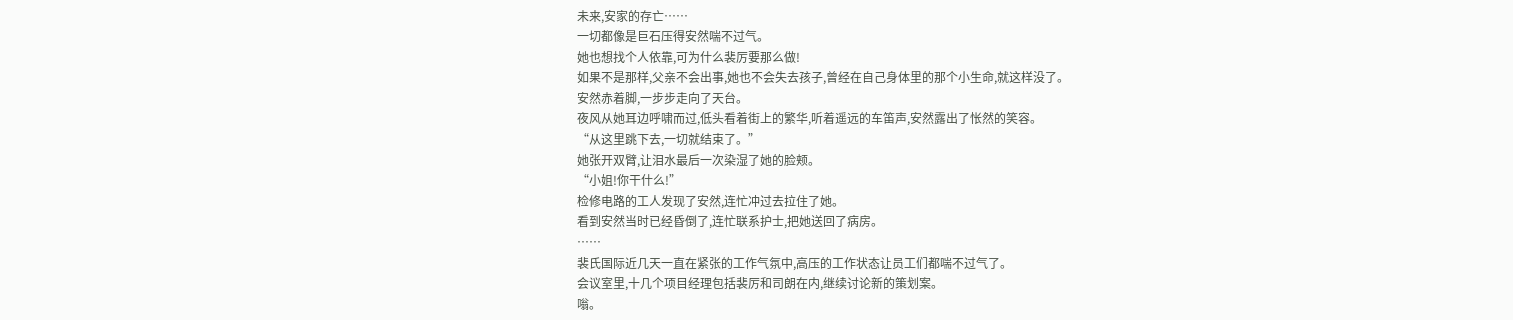未来,安家的存亡……
一切都像是巨石压得安然喘不过气。
她也想找个人依靠,可为什么裴厉要那么做!
如果不是那样,父亲不会出事,她也不会失去孩子,曾经在自己身体里的那个小生命,就这样没了。
安然赤着脚,一步步走向了天台。
夜风从她耳边呼啸而过,低头看着街上的繁华,听着遥远的车笛声,安然露出了怅然的笑容。
“从这里跳下去,一切就结束了。”
她张开双臂,让泪水最后一次染湿了她的脸颊。
“小姐!你干什么!”
检修电路的工人发现了安然,连忙冲过去拉住了她。
看到安然当时已经昏倒了,连忙联系护士,把她送回了病房。
……
裴氏国际近几天一直在紧张的工作气氛中,高压的工作状态让员工们都喘不过气了。
会议室里,十几个项目经理包括裴厉和司朗在内,继续讨论新的策划案。
嗡。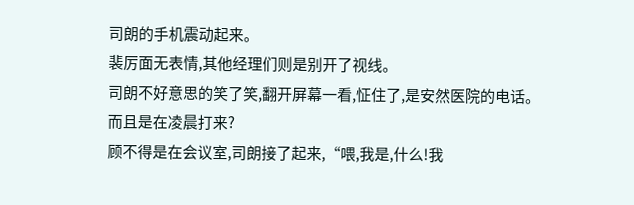司朗的手机震动起来。
裴厉面无表情,其他经理们则是别开了视线。
司朗不好意思的笑了笑,翻开屏幕一看,怔住了,是安然医院的电话。
而且是在凌晨打来?
顾不得是在会议室,司朗接了起来,“喂,我是,什么!我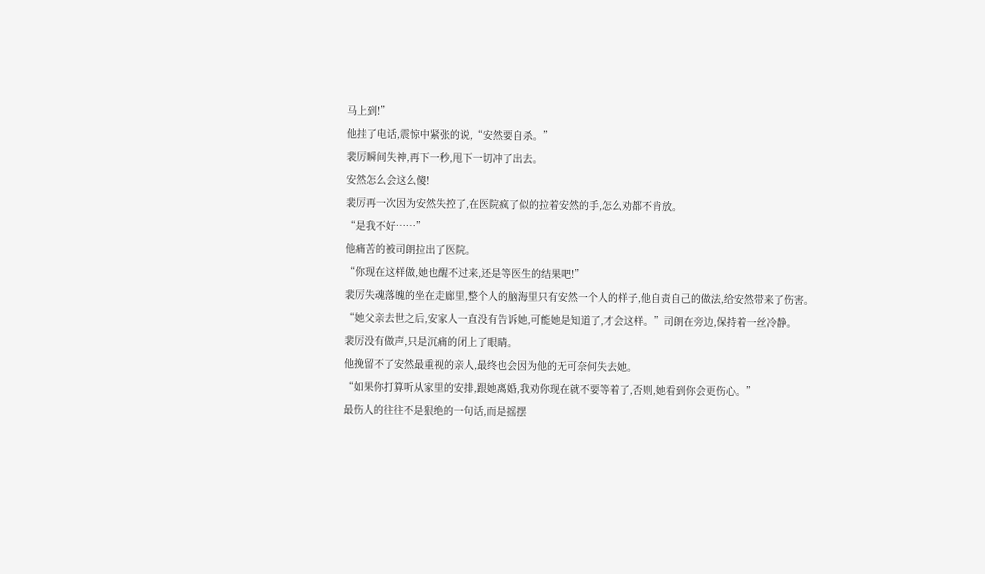马上到!”
他挂了电话,震惊中紧张的说,“安然要自杀。”
裴厉瞬间失神,再下一秒,甩下一切冲了出去。
安然怎么会这么傻!
裴厉再一次因为安然失控了,在医院疯了似的拉着安然的手,怎么劝都不肯放。
“是我不好……”
他痛苦的被司朗拉出了医院。
“你现在这样做,她也醒不过来,还是等医生的结果吧!”
裴厉失魂落魄的坐在走廊里,整个人的脑海里只有安然一个人的样子,他自责自己的做法,给安然带来了伤害。
“她父亲去世之后,安家人一直没有告诉她,可能她是知道了,才会这样。”司朗在旁边,保持着一丝冷静。
裴厉没有做声,只是沉痛的闭上了眼睛。
他挽留不了安然最重视的亲人,最终也会因为他的无可奈何失去她。
“如果你打算听从家里的安排,跟她离婚,我劝你现在就不要等着了,否则,她看到你会更伤心。”
最伤人的往往不是狠绝的一句话,而是摇摆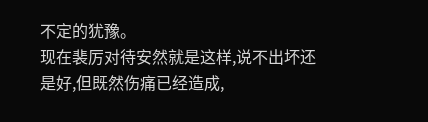不定的犹豫。
现在裴厉对待安然就是这样,说不出坏还是好,但既然伤痛已经造成,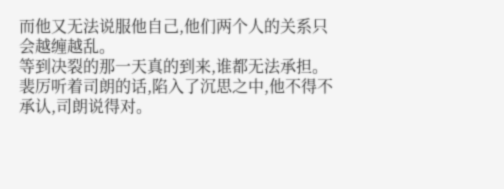而他又无法说服他自己,他们两个人的关系只会越缠越乱。
等到决裂的那一天真的到来,谁都无法承担。
裴厉听着司朗的话,陷入了沉思之中,他不得不承认,司朗说得对。